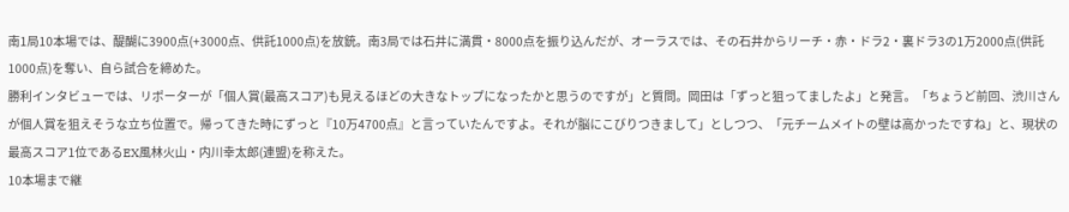南1局10本場では、醍醐に3900点(+3000点、供託1000点)を放銃。南3局では石井に満貫・8000点を振り込んだが、オーラスでは、その石井からリーチ・赤・ドラ2・裏ドラ3の1万2000点(供託1000点)を奪い、自ら試合を締めた。
勝利インタビューでは、リポーターが「個人賞(最高スコア)も見えるほどの大きなトップになったかと思うのですが」と質問。岡田は「ずっと狙ってましたよ」と発言。「ちょうど前回、渋川さんが個人賞を狙えそうな立ち位置で。帰ってきた時にずっと『10万4700点』と言っていたんですよ。それが脳にこびりつきまして」としつつ、「元チームメイトの壁は高かったですね」と、現状の最高スコア1位であるEX風林火山・内川幸太郎(連盟)を称えた。
10本場まで継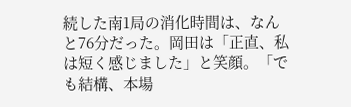続した南1局の消化時間は、なんと76分だった。岡田は「正直、私は短く感じました」と笑顔。「でも結構、本場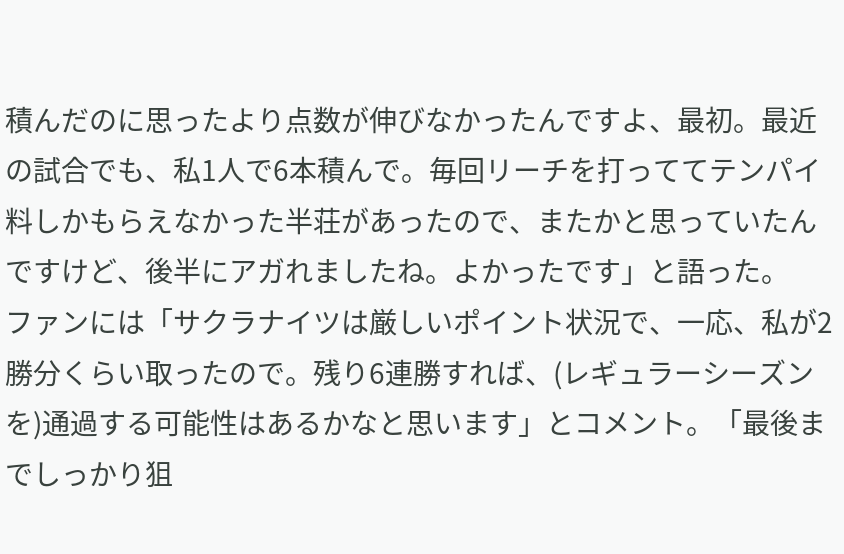積んだのに思ったより点数が伸びなかったんですよ、最初。最近の試合でも、私1人で6本積んで。毎回リーチを打っててテンパイ料しかもらえなかった半荘があったので、またかと思っていたんですけど、後半にアガれましたね。よかったです」と語った。
ファンには「サクラナイツは厳しいポイント状況で、一応、私が2勝分くらい取ったので。残り6連勝すれば、(レギュラーシーズンを)通過する可能性はあるかなと思います」とコメント。「最後までしっかり狙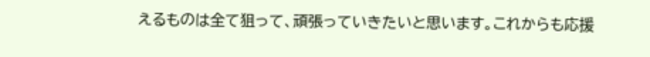えるものは全て狙って、頑張っていきたいと思います。これからも応援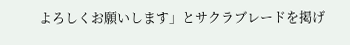よろしくお願いします」とサクラブレードを掲げ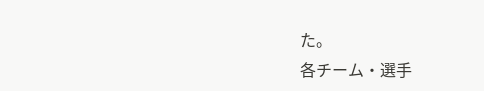た。
各チーム・選手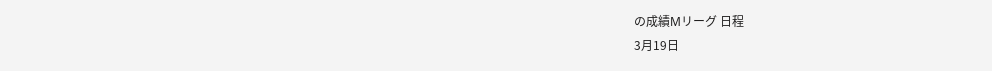の成績Mリーグ 日程
3月19日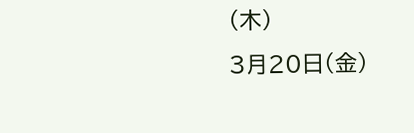(木)
3月20日(金)